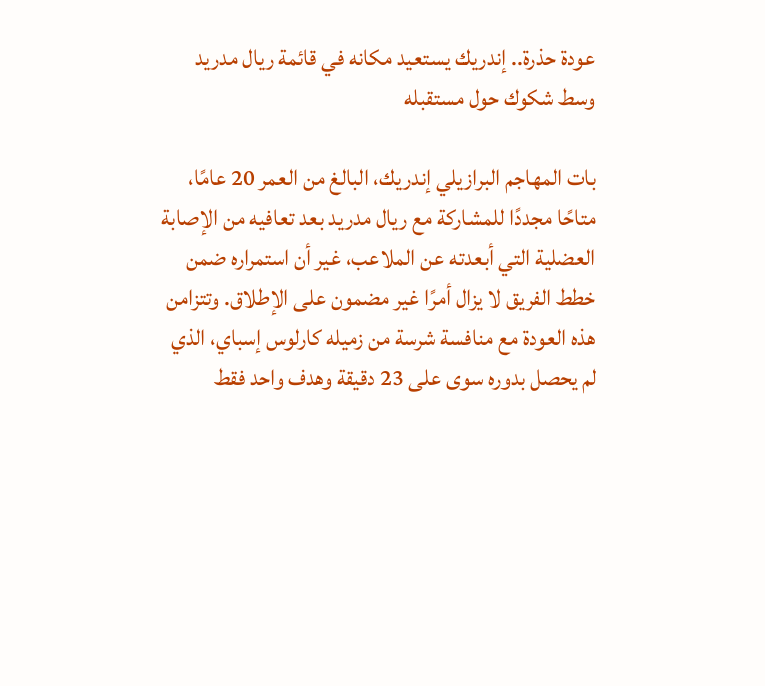عودة حذرة.. إندريك يستعيد مكانه في قائمة ريال مدريد وسط شكوك حول مستقبله

بات المهاجم البرازيلي إندريك، البالغ من العمر 20 عامًا، متاحًا مجددًا للمشاركة مع ريال مدريد بعد تعافيه من الإصابة العضلية التي أبعدته عن الملاعب، غير أن استمراره ضمن خطط الفريق لا يزال أمرًا غير مضمون على الإطلاق. وتتزامن هذه العودة مع منافسة شرسة من زميله كارلوس إسباي، الذي لم يحصل بدوره سوى على 23 دقيقة وهدف واحد فقط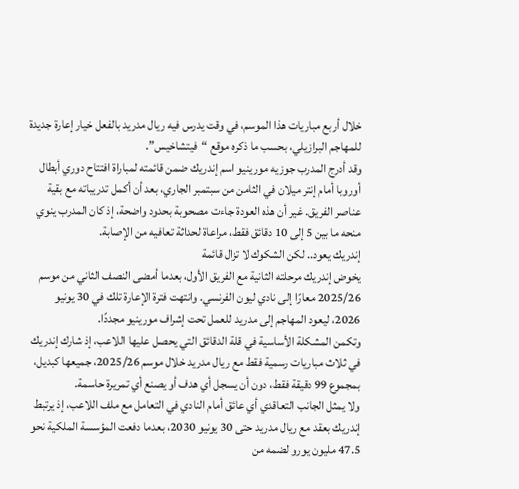خلال أربع مباريات هذا الموسم، في وقت يدرس فيه ريال مدريد بالفعل خيار إعارة جديدة للمهاجم البرازيلي، بحسب ما ذكره موقع “فيتشاخيس”.
وقد أدرج المدرب جوزيه مورينيو اسم إندريك ضمن قائمته لمباراة افتتاح دوري أبطال أوروبا أمام إنتر ميلان في الثامن من سبتمبر الجاري، بعد أن أكمل تدريباته مع بقية عناصر الفريق. غير أن هذه العودة جاءت مصحوبة بحدود واضحة، إذ كان المدرب ينوي منحه ما بين 5 إلى 10 دقائق فقط، مراعاة لحداثة تعافيه من الإصابة.
إندريك يعود.. لكن الشكوك لا تزال قائمة
يخوض إندريك مرحلته الثانية مع الفريق الأول، بعدما أمضى النصف الثاني من موسم 2025/26 معارًا إلى نادي ليون الفرنسي. وانتهت فترة الإعارة تلك في 30 يونيو 2026، ليعود المهاجم إلى مدريد للعمل تحت إشراف مورينيو مجددًا.
وتكمن المشكلة الأساسية في قلة الدقائق التي يحصل عليها اللاعب، إذ شارك إندريك في ثلاث مباريات رسمية فقط مع ريال مدريد خلال موسم 2025/26، جميعها كبديل، بمجموع 99 دقيقة فقط، دون أن يسجل أي هدف أو يصنع أي تمريرة حاسمة.
ولا يمثل الجانب التعاقدي أي عائق أمام النادي في التعامل مع ملف اللاعب، إذ يرتبط إندريك بعقد مع ريال مدريد حتى 30 يونيو 2030، بعدما دفعت المؤسسة الملكية نحو 47.5 مليون يورو لضمه من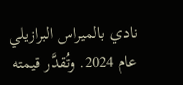نادي بالميراس البرازيلي عام 2024. وتُقدَّر قيمته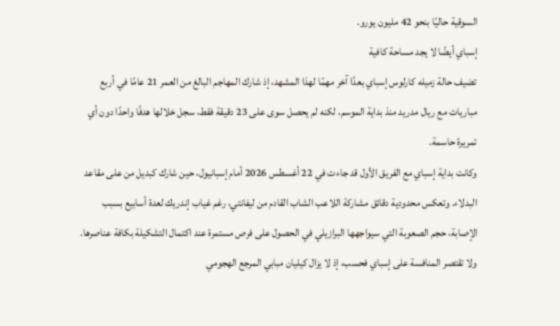السوقية حاليًا بنحو 42 مليون يورو.
إسباي أيضًا لا يجد مساحة كافية
تضيف حالة زميله كارلوس إسباي بعدًا آخر مهمًا لهذا المشهد، إذ شارك المهاجم البالغ من العمر 21 عامًا في أربع مباريات مع ريال مدريد منذ بداية الموسم، لكنه لم يحصل سوى على 23 دقيقة فقط، سجل خلالها هدفًا واحدًا دون أي تمريرة حاسمة.
وكانت بداية إسباي مع الفريق الأول قد جاءت في 22 أغسطس 2026 أمام إسبانيول، حين شارك كبديل من على مقاعد البدلاء. وتعكس محدودية دقائق مشاركة اللاعب الشاب القادم من ليفانتي، رغم غياب إندريك لعدة أسابيع بسبب الإصابة، حجم الصعوبة التي سيواجهها البرازيلي في الحصول على فرص مستمرة عند اكتمال التشكيلة بكافة عناصرها.
ولا تقتصر المنافسة على إسباي فحسب، إذ لا يزال كيليان مبابي المرجع الهجومي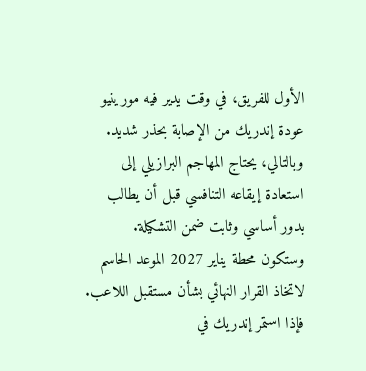الأول للفريق، في وقت يدير فيه مورينيو عودة إندريك من الإصابة بحذر شديد. وبالتالي، يحتاج المهاجم البرازيلي إلى استعادة إيقاعه التنافسي قبل أن يطالب بدور أساسي وثابت ضمن التشكيلة.
وستكون محطة يناير 2027 الموعد الحاسم لاتخاذ القرار النهائي بشأن مستقبل اللاعب. فإذا استمر إندريك في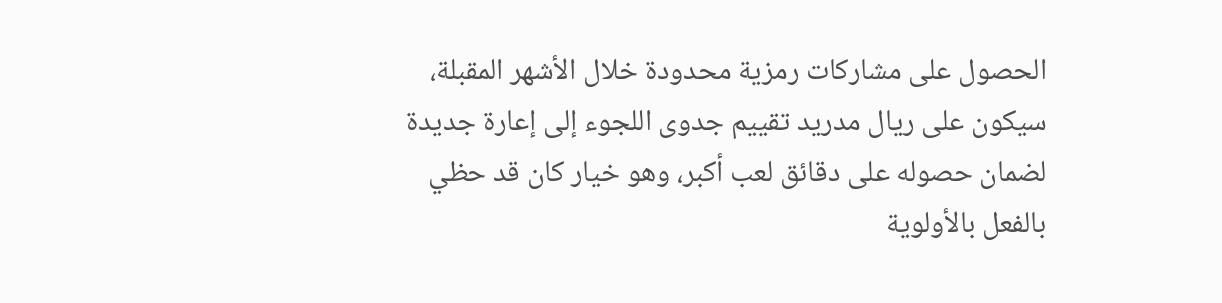الحصول على مشاركات رمزية محدودة خلال الأشهر المقبلة، سيكون على ريال مدريد تقييم جدوى اللجوء إلى إعارة جديدة لضمان حصوله على دقائق لعب أكبر، وهو خيار كان قد حظي بالفعل بالأولوية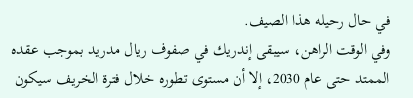في حال رحيله هذا الصيف.
وفي الوقت الراهن، سيبقى إندريك في صفوف ريال مدريد بموجب عقده الممتد حتى عام 2030، إلا أن مستوى تطوره خلال فترة الخريف سيكون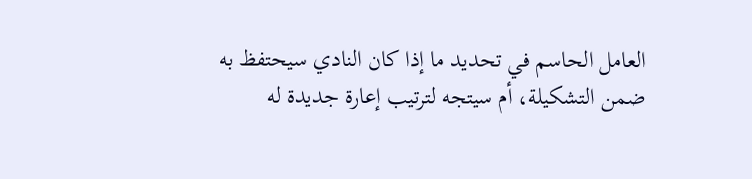العامل الحاسم في تحديد ما إذا كان النادي سيحتفظ به ضمن التشكيلة، أم سيتجه لترتيب إعارة جديدة له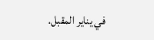في يناير المقبل.